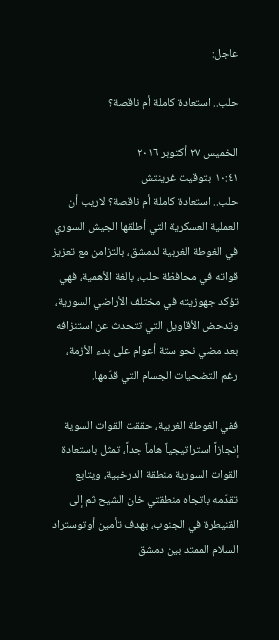عاجل:

حلب.. استعادة كاملة أم ناقصة؟

الخميس ٢٧ أكتوبر ٢٠١٦
١٠:٤١ بتوقيت غرينتش
حلب.. استعادة كاملة أم ناقصة؟ لاريب أن العملية العسكرية التي أطلقها الجيش السوري في الغوطة الغربية لدمشق، بالتزامن مع تعزيز قواته في محافظة حلب، بالغة الأهمية، فهي تؤكد جهوزيته في مختلف الأراضي السورية، وتدحض الأقاويل التي تتحدث عن استنزافه بعد مضي نحو ستة أعوام على بدء الأزمة، رغم التضحيات الجسام التي قدّمها.

ففي الغوطة الغربية، حققت القوات السوية إنجازاً استراتيجياً هاماً جداً، تمثل باستعادة القوات السورية منطقة الدرخبية، ويتابع تقدّمه باتجاه منطقتي خان الشيح ثم إلى القنيطرة في الجنوب، بهدف تأمين أوتوستراد السلام الممتد بين دمشق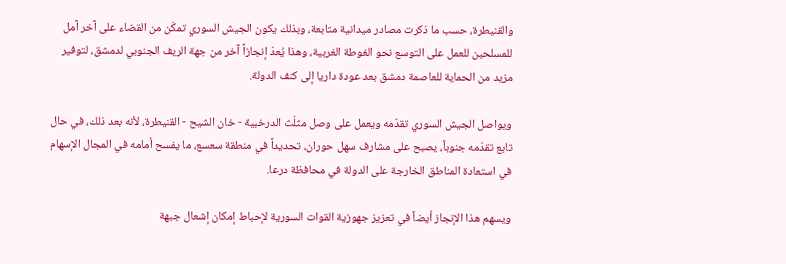والقنيطرة، حسب ما ذكرت مصادر ميدانية متابعة، وبذلك يكون الجيش السوري تمكّن من القضاء على آخر آمل للمسلحين للعمل على التوسع نحو الغوطة الغربية، وهذا يُعدّ إنجازاً آخر من جهة الريف الجنوبي لدمشق، لتوفير مزيد من الحماية للعاصمة دمشق بعد عودة داريا إلى كنف الدولة.

ويواصل الجيش السوري تقدّمه ويعمل على وصل مثلّث الدرخبية - خان الشيح - القنيطرة، لأنه بعد ذلك، في حال تابع تقدّمه جنوباً، يصبح على مشارف سهل حوران، تحديداً في منطقة سعسع، ما يفسح أمامه في المجال الإسهام في استعادة المناطق الخارجة على الدولة في محافظة درعا.

ويسهم هذا الإنجاز أيضاً في تعزيز جهوزية القوات السورية لإحباط إمكان إشعال جبهة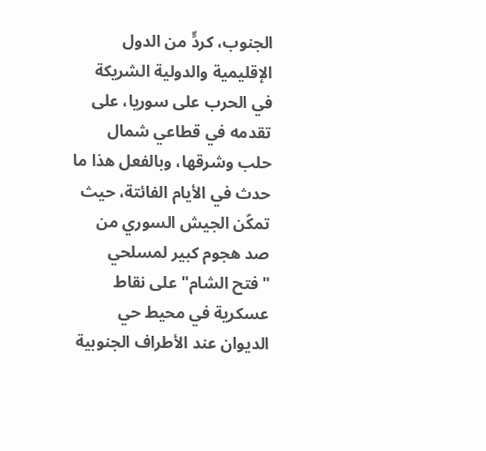الجنوب، كردٍّ من الدول الإقليمية والدولية الشريكة في الحرب على سوريا، على تقدمه في قطاعي شمال حلب وشرقها، وبالفعل هذا ما حدث في الأيام الفائتة، حيث تمكّن الجيش السوري من صد هجوم كبير لمسلحي "فتح الشام" على نقاط عسكرية في محيط حي الديوان عند الأطراف الجنوبية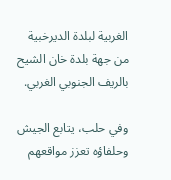الغربية لبلدة الديرخبية من جهة بلدة خان الشيح بالريف الجنوبي الغربي.

وفي حلب، يتابع الجيش وحلفاؤه تعزز مواقعهم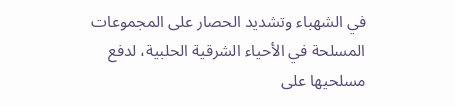في الشهباء وتشديد الحصار على المجموعات المسلحة في الأحياء الشرقية الحلبية، لدفع مسلحيها على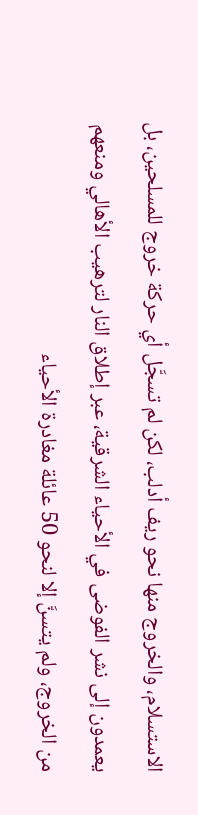الاستسلام، والخروج منها نحو ريف أدلب، لكن لم تسجَّل أي حركة خروج للمسلحين، بل يعمدون إلى نشر الفوضى في الأحياء الشرقية، عبر إطلاق النار لترهيب الأهالي ومنعهم من الخروج، ولم يتسنَّ إلا لنحو 50 عائلة مغادرة الأحياء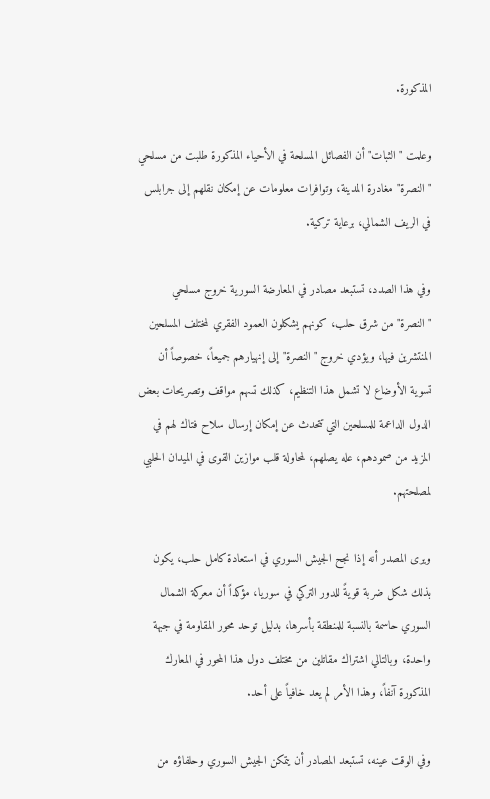المذكورة.

وعلمت "الثبات" أن الفصائل المسلحة في الأحياء المذكورة طلبت من مسلحي "النصرة" مغادرة المدينة، وتوافرات معلومات عن إمكان نقلهم إلى جرابلس في الريف الشمالي، برعاية تركية.

وفي هذا الصدد، تستبعد مصادر في المعارضة السورية خروج مسلحي "النصرة" من شرق حلب، كونهم يشكلون العمود الفقري لمختلف المسلحين المنتشرين فيها، ويؤدي خروج "النصرة" إلى إنهيارهم جميعاً، خصوصاً أن تسوية الأوضاع لا تشمل هذا التنظيم، كذلك تسهم مواقف وتصريحات بعض الدول الداعمة للمسلحين التي تتحدث عن إمكان إرسال سلاح فتاك لهم في المزيد من صمودهم، عله يصلهم، لمحاولة قلب موازين القوى في الميدان الحلبي لمصلحتهم.

ويرى المصدر أنه إذا نجح الجيش السوري في استعادة كامل حلب، يكون بذلك شكل ضربة قويةً للدور التركي في سوريا، مؤكداً أن معركة الشمال السوري حاسمة بالنسبة للمنطقة بأسرها، بدليل توحد محور المقاومة في جبهة واحدة، وبالتالي اشتراك مقاتلين من مختلف دول هذا المحور في المعارك المذكورة آنفاً، وهذا الأمر لم يعد خافياً على أحد.

وفي الوقت عينه، تستبعد المصادر أن يتمكن الجيش السوري وحلفاؤه من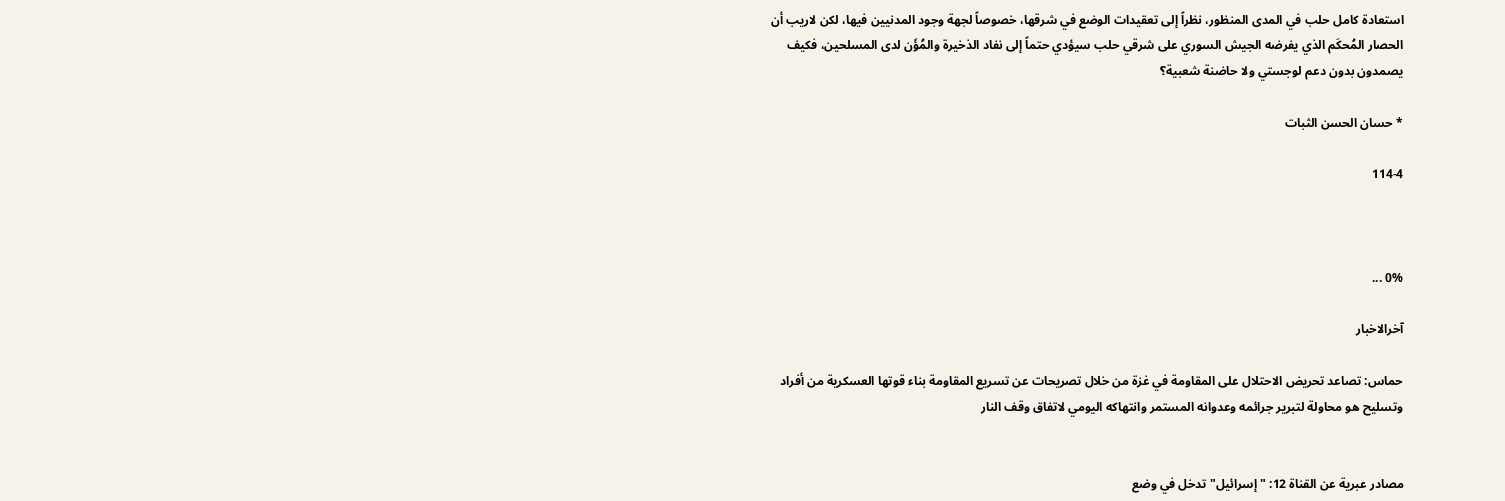استعادة كامل حلب في المدى المنظور، نظراً إلى تعقيدات الوضع في شرقها، خصوصاً لجهة وجود المدنيين فيها، لكن لاريب أن الحصار المُحكَم الذي يفرضه الجيش السوري على شرقي حلب سيؤدي حتماً إلى نفاد الذخيرة والمُؤَن لدى المسلحين، فكيف يصمدون بدون دعم لوجستي ولا حاضنة شعبية؟

* حسان الحسن الثبات

114-4



0% ...

آخرالاخبار

حماس: تصاعد تحريض الاحتلال على المقاومة في غزة من خلال تصريحات عن تسريع المقاومة بناء قوتها العسكرية من أفراد وتسليح هو محاولة لتبرير جرائمه وعدوانه المستمر وانتهاكه اليومي لاتفاق وقف النار


مصادر عبرية عن القناة 12: "إسرائيل" تدخل في وضع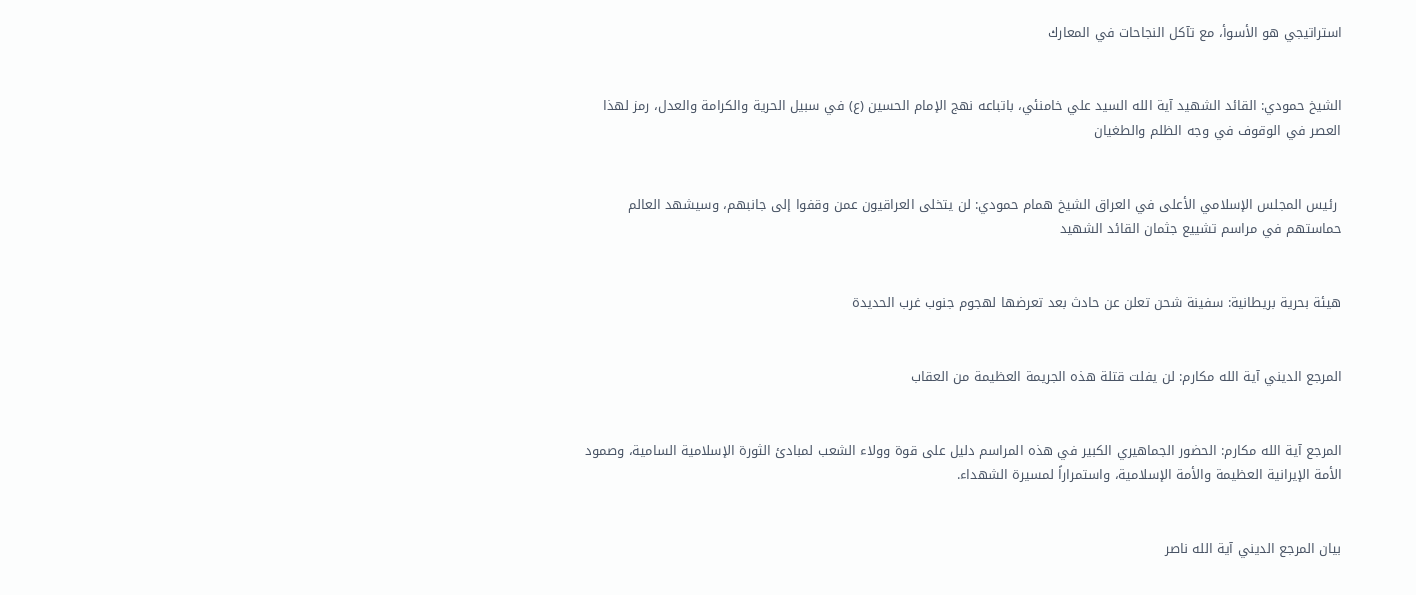استراتيجي هو الأسوأ، مع تآكل النجاحات في المعارك


الشيخ حمودي: القائد الشهيد آية الله السيد علي خامنئي، باتباعه نهج الإمام الحسين (ع) في سبيل الحرية والكرامة والعدل، رمز لهذا العصر في الوقوف في وجه الظلم والطغيان


 رئيس المجلس الإسلامي الأعلى في العراق الشيخ همام حمودي: لن يتخلى العراقيون عمن وقفوا إلى جانبهم، وسيشهد العالم حماستهم في مراسم تشييع جثمان القائد الشهيد


هيئة بحرية بريطانية: سفينة شحن تعلن عن حادث بعد تعرضها لهجوم جنوب غرب الحديدة


المرجع الديني آية الله مكارم: لن يفلت قتلة هذه الجريمة العظيمة من العقاب


المرجع آية الله مكارم: الحضور الجماهيري الكبير في هذه المراسم دليل على قوة وولاء الشعب لمبادئ الثورة الإسلامية السامية، وصمود الأمة الإيرانية العظيمة والأمة الإسلامية، واستمراراً لمسيرة الشهداء.


بيان المرجع الديني آية الله ناصر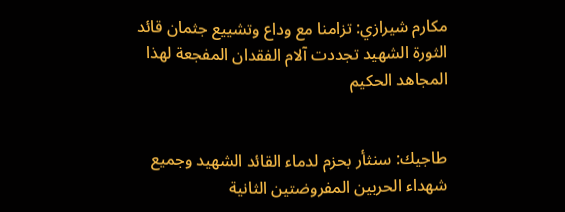مكارم شيرازي: تزامنا مع وداع وتشييع جثمان قائد الثورة الشهيد تجددت آلام الفقدان المفجعة لهذا المجاهد الحكيم


طاجيك: سنثأر بحزم لدماء القائد الشهيد وجميع شهداء الحربين المفروضتين الثانية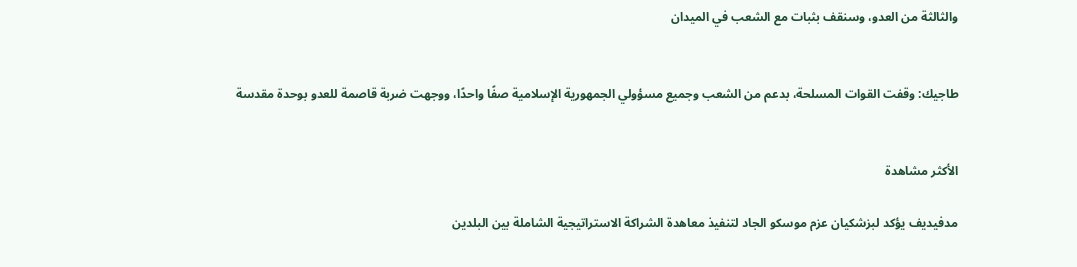والثالثة من العدو، وسنقف بثبات مع الشعب في الميدان


طاجيك: وقفت القوات المسلحة، بدعم من الشعب وجميع مسؤولي الجمهورية الإسلامية صفًا واحدًا، ووجهت ضربة قاصمة للعدو بوحدة مقدسة


الأكثر مشاهدة

مدفيديف يؤكد لبزشكيان عزم موسكو الجاد لتنفيذ معاهدة الشراكة الاستراتيجية الشاملة بين البلدين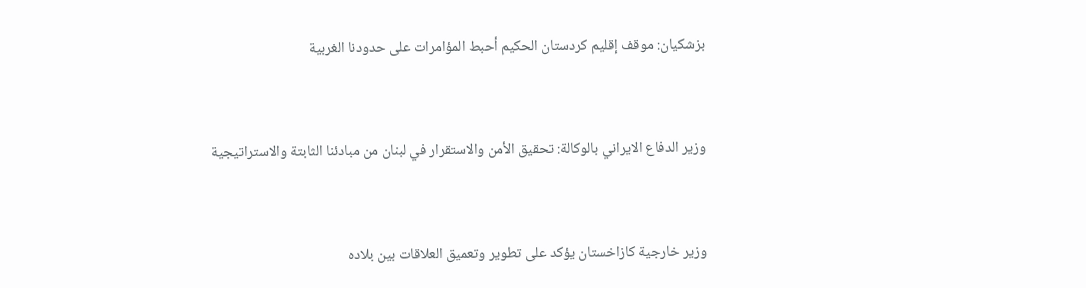بزشكيان: موقف إقليم كردستان الحكيم أحبط المؤامرات على حدودنا الغربية


وزير الدفاع الايراني بالوكالة: تحقيق الأمن والاستقرار في لبنان من مبادئنا الثابتة والاستراتيجية


وزير خارجية كازاخستان يؤكد على تطوير وتعميق العلاقات بين بلاده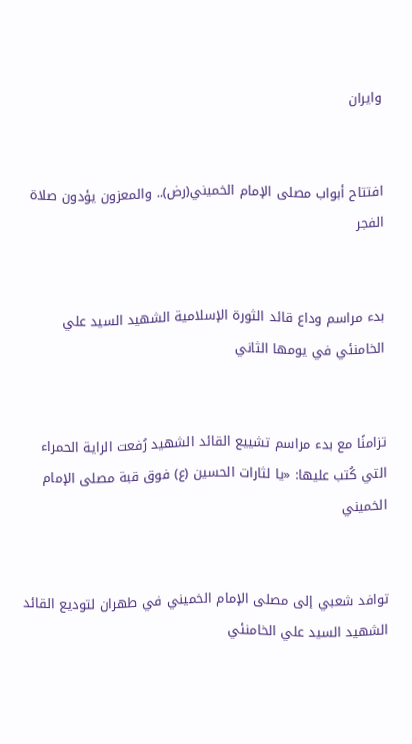وايران


افتتاح أبواب مصلى الإمام الخميني(رض).. والمعزون يؤدون صلاة الفجر


بدء مراسم وداع قائد الثورة الإسلامية الشهيد السيد علي الخامنئي في يومها الثاني


تزامنًا مع بدء مراسم تشييع القائد الشهيد رُفعت الراية الحمراء التي كُتب عليها: «يا لثارات الحسين (ع) فوق قبة مصلى الإمام الخميني


توافد شعبي إلى مصلى الإمام الخميني في طهران لتوديع القائد الشهيد السيد علي الخامنئي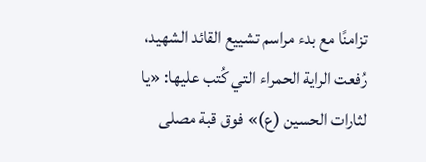تزامنًا مع بدء مراسم تشييع القائد الشهيد، رُفعت الراية الحمراء التي كُتب عليها: «يا لثارات الحسين (ع)» فوق قبة مصلى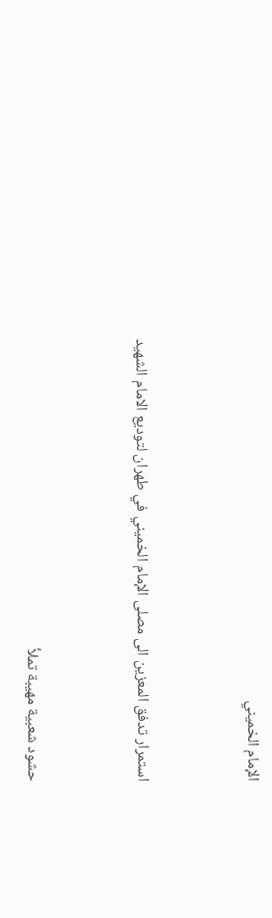الإمام الخميني


استمرار تدفق المعزين الى مصلى الإمام الخميني في طهران لتوديع الامام الشهيد


حشود شعبية مهيبة تملأ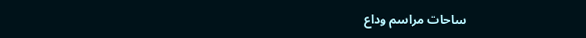ساحات مراسم وداع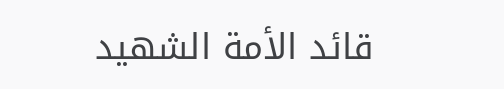قائد الأمة الشهيد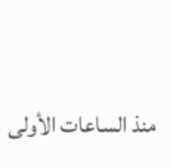منذ الساعات الأولى